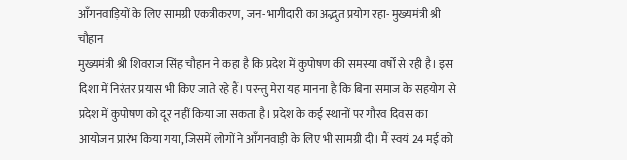आँगनवाड़ियों के लिए सामग्री एकत्रीकरण, जन-भागीदारी का अद्भुत प्रयोग रहा- मुख्यमंत्री श्री चौहान
मुख्यमंत्री श्री शिवराज सिंह चौहान ने कहा है कि प्रदेश में कुपोषण की समस्या वर्षों से रही है। इस दिशा में निरंतर प्रयास भी किए जाते रहे हैं। परन्तु मेरा यह मानना है कि बिना समाज के सहयोग से प्रदेश में कुपोषण को दूर नहीं किया जा सकता है। प्रदेश के कई स्थानों पर गौरव दिवस का आयोजन प्रारंभ किया गया, जिसमें लोगों ने आँगनवाड़ी के लिए भी सामग्री दी। मैं स्वयं 24 मई को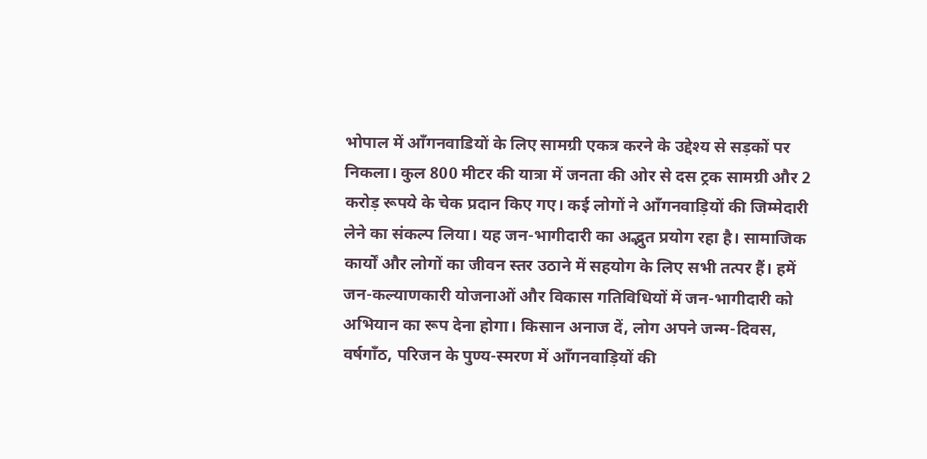भोपाल में आँगनवाडियों के लिए सामग्री एकत्र करने के उद्देश्य से सड़कों पर निकला। कुल 800 मीटर की यात्रा में जनता की ओर से दस ट्रक सामग्री और 2 करोड़ रूपये के चेक प्रदान किए गए। कई लोगों ने आँगनवाड़ियों की जिम्मेदारी लेने का संकल्प लिया। यह जन-भागीदारी का अद्भुत प्रयोग रहा है। सामाजिक कार्यों और लोगों का जीवन स्तर उठाने में सहयोग के लिए सभी तत्पर हैं। हमें जन-कल्याणकारी योजनाओं और विकास गतिविधियों में जन-भागीदारी को अभियान का रूप देना होगा। किसान अनाज दें, लोग अपने जन्म-दिवस, वर्षगाँठ, परिजन के पुण्य-स्मरण में आँगनवाड़ियों की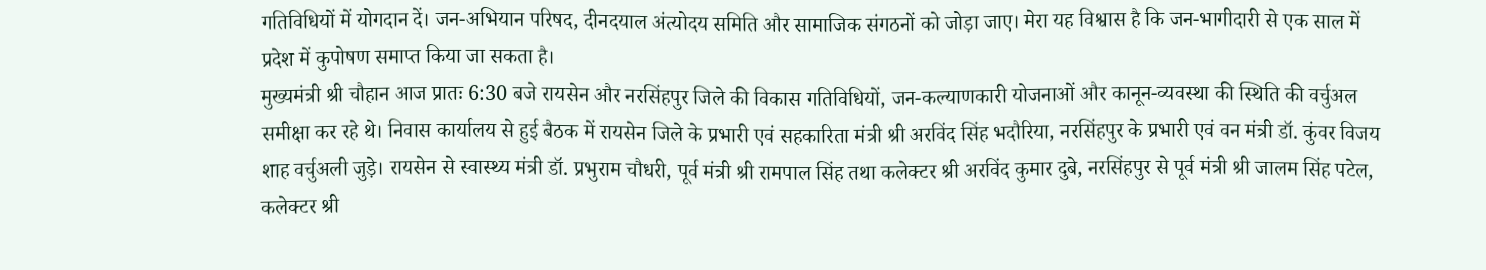गतिविधियों में योगदान दें। जन-अभियान परिषद, दीनदयाल अंत्योदय समिति और सामाजिक संगठनों को जोड़ा जाए। मेरा यह विश्वास है कि जन-भागीदारी से एक साल में प्रदेश में कुपोषण समाप्त किया जा सकता है।
मुख्यमंत्री श्री चौहान आज प्रातः 6:30 बजे रायसेन और नरसिंहपुर जिले की विकास गतिविधियों, जन-कल्याणकारी योजनाओं और कानून-व्यवस्था की स्थिति की वर्चुअल समीक्षा कर रहे थे। निवास कार्यालय से हुई बैठक में रायसेन जिले के प्रभारी एवं सहकारिता मंत्री श्री अरविंद सिंह भदौरिया, नरसिंहपुर के प्रभारी एवं वन मंत्री डॉ. कुंवर विजय शाह वर्चुअली जुड़े। रायसेन से स्वास्थ्य मंत्री डॉ. प्रभुराम चौधरी, पूर्व मंत्री श्री रामपाल सिंह तथा कलेक्टर श्री अरविंद कुमार दुबे, नरसिंहपुर से पूर्व मंत्री श्री जालम सिंह पटेल, कलेक्टर श्री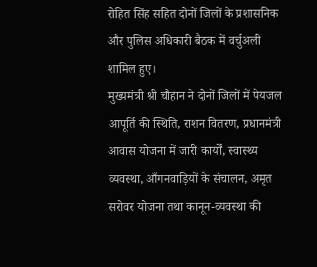रोहित सिंह सहित दोनों जिलों के प्रशासनिक और पुलिस अधिकारी बैठक में वर्चुअली शामिल हुए।
मुख्यमंत्री श्री चौहान ने दोनों जिलों में पेयजल आपूर्ति की स्थिति, राशन वितरण, प्रधानमंत्री आवास योजना में जारी कार्यों, स्वास्थ्य व्यवस्था, आँगनवाड़ियों के संचालन, अमृत सरोवर योजना तथा कानून-व्यवस्था की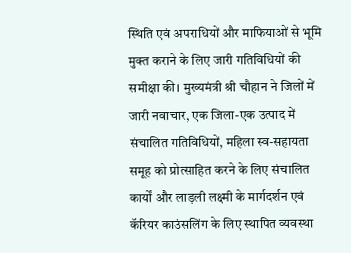स्थिति एवं अपराधियों और माफियाओं से भूमि मुक्त कराने के लिए जारी गतिविधियों की समीक्षा की। मुख्यमंत्री श्री चौहान ने जिलों में जारी नवाचार, एक जिला-एक उत्पाद में संचालित गतिविधियों, महिला स्व-सहायता समूह को प्रोत्साहित करने के लिए संचालित कार्यों और लाड़ली लक्ष्मी के मार्गदर्शन एवं कॅरियर काउंसलिंग के लिए स्थापित व्यवस्था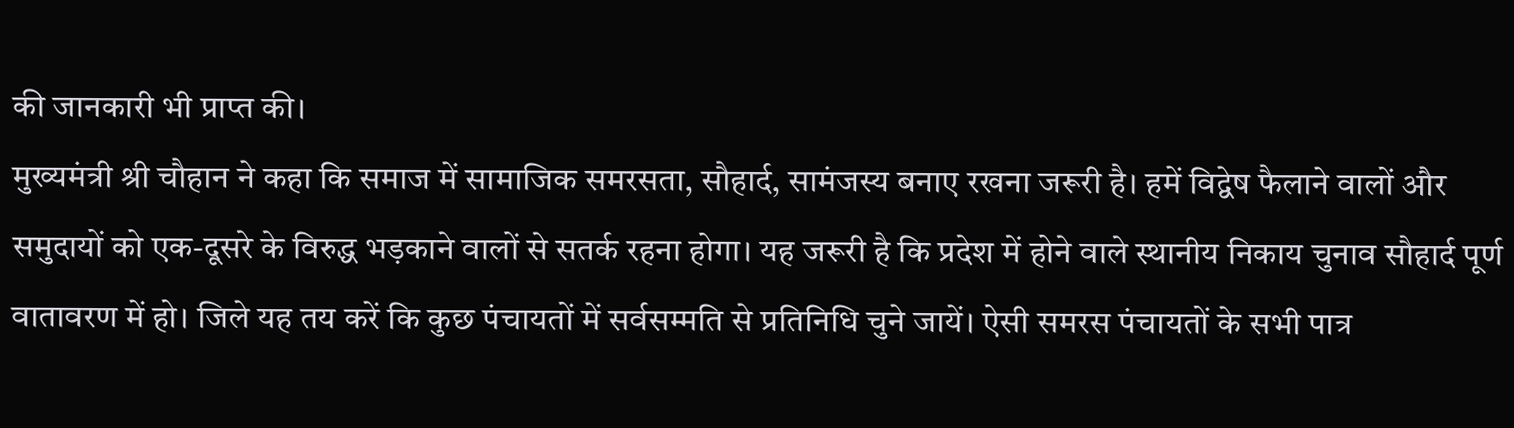की जानकारी भी प्राप्त की।
मुख्यमंत्री श्री चौहान ने कहा कि समाज में सामाजिक समरसता, सौहार्द, सामंजस्य बनाए रखना जरूरी है। हमें विद्वेष फैलाने वालों और समुदायों को एक-दूसरे के विरुद्ध भड़काने वालों से सतर्क रहना होगा। यह जरूरी है कि प्रदेश में होने वाले स्थानीय निकाय चुनाव सौहार्द पूर्ण वातावरण में हो। जिले यह तय करें कि कुछ पंचायतों में सर्वसम्मति से प्रतिनिधि चुने जायें। ऐसी समरस पंचायतों के सभी पात्र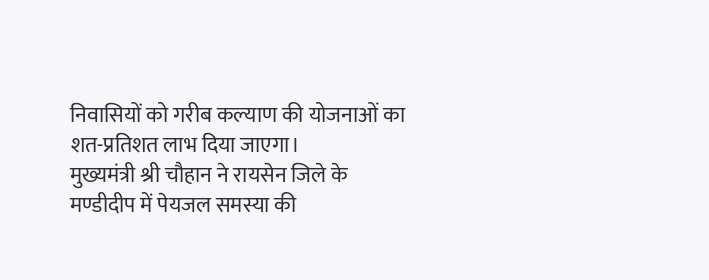निवासियों को गरीब कल्याण की योजनाओं का शत-प्रतिशत लाभ दिया जाएगा।
मुख्यमंत्री श्री चौहान ने रायसेन जिले के मण्डीदीप में पेयजल समस्या की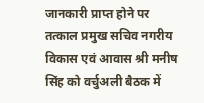जानकारी प्राप्त होने पर तत्काल प्रमुख सचिव नगरीय विकास एवं आवास श्री मनीष सिंह को वर्चुअली बैठक में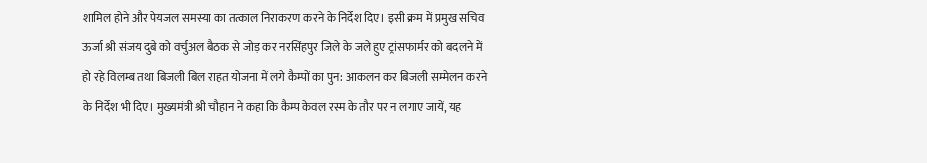शामिल होने और पेयजल समस्या का तत्काल निराकरण करने के निर्देश दिए। इसी क्रम में प्रमुख सचिव ऊर्जा श्री संजय दुबे को वर्चुअल बैठक से जोड़ कर नरसिंहपुर जिले के जले हुए ट्रांसफार्मर को बदलने में हो रहे विलम्ब तथा बिजली बिल राहत योजना में लगे कैम्पों का पुन: आकलन कर बिजली सम्मेलन करने के निर्देश भी दिए। मुख्यमंत्री श्री चौहान ने कहा कि कैम्प केवल रस्म के तौर पर न लगाए जायें, यह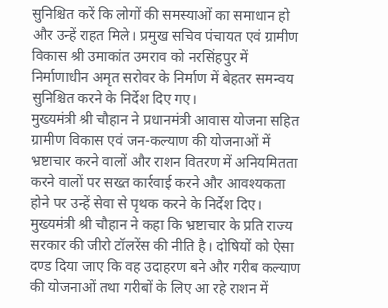सुनिश्चित करें कि लोगों की समस्याओं का समाधान हो और उन्हें राहत मिले। प्रमुख सचिव पंचायत एवं ग्रामीण विकास श्री उमाकांत उमराव को नरसिंहपुर में निर्माणाधीन अमृत सरोवर के निर्माण में बेहतर समन्वय सुनिश्चित करने के निर्देश दिए गए।
मुख्यमंत्री श्री चौहान ने प्रधानमंत्री आवास योजना सहित ग्रामीण विकास एवं जन-कल्याण की योजनाओं में भ्रष्टाचार करने वालों और राशन वितरण में अनियमितता करने वालों पर सख्त कार्रवाई करने और आवश्यकता होने पर उन्हें सेवा से पृथक करने के निर्देश दिए। मुख्यमंत्री श्री चौहान ने कहा कि भ्रष्टाचार के प्रति राज्य सरकार की जीरो टॉलरेंस की नीति है। दोषियों को ऐसा दण्ड दिया जाए कि वह उदाहरण बने और गरीब कल्याण की योजनाओं तथा गरीबों के लिए आ रहे राशन में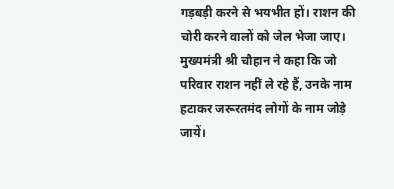गड़बड़ी करने से भयभीत हों। राशन की चोरी करने वालों को जेल भेजा जाए। मुख्यमंत्री श्री चौहान ने कहा कि जो परिवार राशन नहीं ले रहे हैं, उनके नाम हटाकर जरूरतमंद लोगों के नाम जोड़े जायें।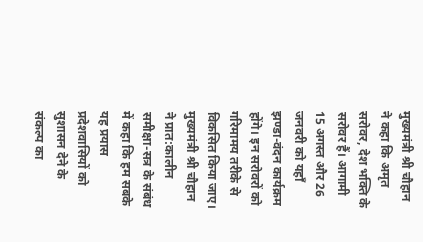मुख्यमंत्री श्री चौहान ने कहा कि अमृत सरोवर, देश भक्ति के सरोवर हैं। आगामी 15 अगस्त और 26 जनवरी को यहाँ झण्डा-वंदन कार्यक्रम होंगे। इन सरोवरों को गरिमामय तरीके से विकसित किया जाए।
मुख्यमंत्री श्री चौहान ने प्रात:कालीन समीक्षा-सत्र के संबंध में कहा कि हम सबके यह प्रयास प्रदेशवासियों को सुशासन देने के संकल्प का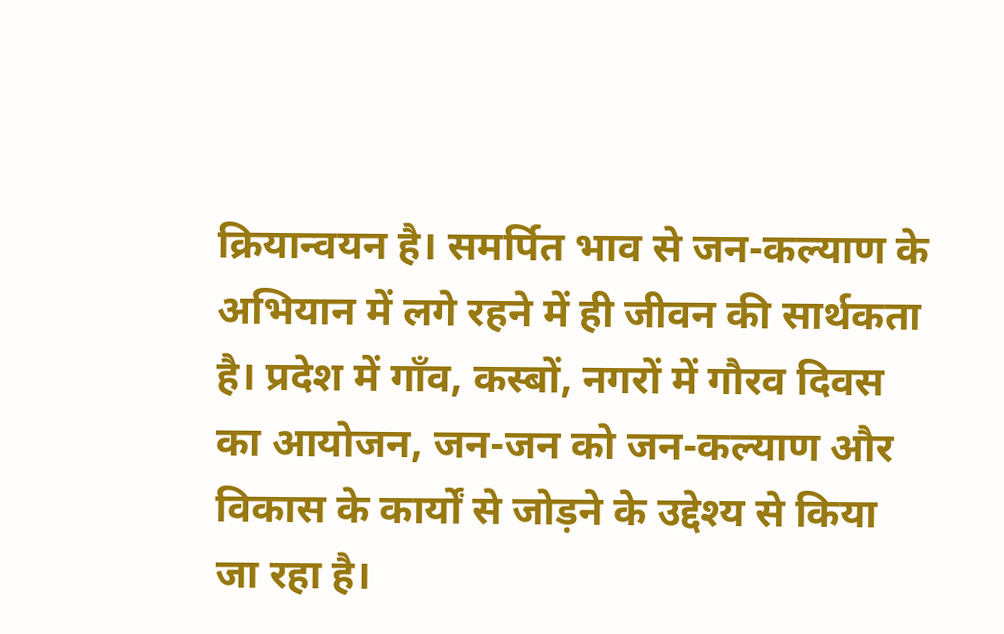क्रियान्वयन है। समर्पित भाव से जन-कल्याण के अभियान में लगे रहने में ही जीवन की सार्थकता है। प्रदेश में गाँव, कस्बों, नगरों में गौरव दिवस का आयोजन, जन-जन को जन-कल्याण और विकास के कार्यों से जोड़ने के उद्देश्य से किया जा रहा है।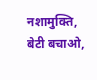नशामुक्ति, बेटी बचाओ,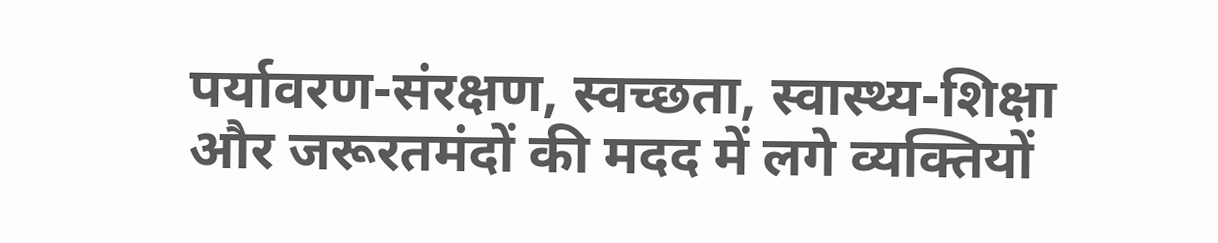पर्यावरण-संरक्षण, स्वच्छता, स्वास्थ्य-शिक्षा और जरूरतमंदों की मदद में लगे व्यक्तियों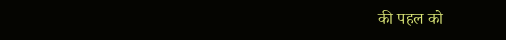की पहल को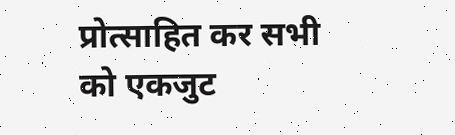प्रोत्साहित कर सभी को एकजुट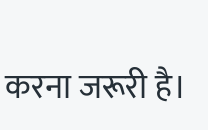करना जरूरी है।